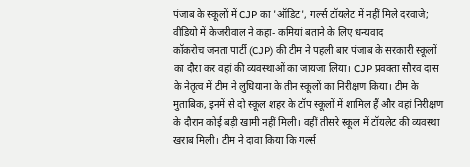पंजाब के स्कूलों में CJP का 'ऑडिट', गर्ल्स टॉयलेट में नहीं मिले दरवाजे; वीडियो में केजरीवाल ने कहा- कमियां बताने के लिए धन्यवाद
कॉकरोच जनता पार्टी (CJP) की टीम ने पहली बार पंजाब के सरकारी स्कूलों का दौरा कर वहां की व्यवस्थाओं का जायजा लिया। CJP प्रवक्ता सौरव दास के नेतृत्व में टीम ने लुधियाना के तीन स्कूलों का निरीक्षण किया। टीम के मुताबिक, इनमें से दो स्कूल शहर के टॉप स्कूलों में शामिल हैं और वहां निरीक्षण के दौरान कोई बड़ी खामी नहीं मिली। वहीं तीसरे स्कूल में टॉयलेट की व्यवस्था खराब मिली। टीम ने दावा किया कि गर्ल्स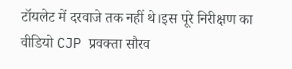टॉयलेट में दरवाजे तक नहीं थे।इस पूरे निरीक्षण का वीडियो CJP प्रवक्ता सौरव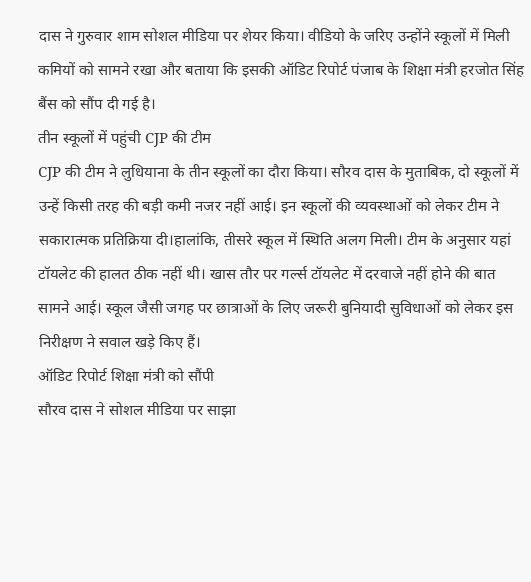दास ने गुरुवार शाम सोशल मीडिया पर शेयर किया। वीडियो के जरिए उन्होंने स्कूलों में मिली कमियों को सामने रखा और बताया कि इसकी ऑडिट रिपोर्ट पंजाब के शिक्षा मंत्री हरजोत सिंह बैंस को सौंप दी गई है।
तीन स्कूलों में पहुंची CJP की टीम
CJP की टीम ने लुधियाना के तीन स्कूलों का दौरा किया। सौरव दास के मुताबिक, दो स्कूलों में उन्हें किसी तरह की बड़ी कमी नजर नहीं आई। इन स्कूलों की व्यवस्थाओं को लेकर टीम ने सकारात्मक प्रतिक्रिया दी।हालांकि, तीसरे स्कूल में स्थिति अलग मिली। टीम के अनुसार यहां टॉयलेट की हालत ठीक नहीं थी। खास तौर पर गर्ल्स टॉयलेट में दरवाजे नहीं होने की बात सामने आई। स्कूल जैसी जगह पर छात्राओं के लिए जरूरी बुनियादी सुविधाओं को लेकर इस निरीक्षण ने सवाल खड़े किए हैं।
ऑडिट रिपोर्ट शिक्षा मंत्री को सौंपी
सौरव दास ने सोशल मीडिया पर साझा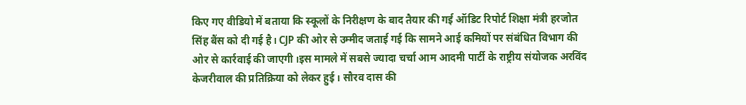किए गए वीडियो में बताया कि स्कूलों के निरीक्षण के बाद तैयार की गई ऑडिट रिपोर्ट शिक्षा मंत्री हरजोत सिंह बैंस को दी गई है। CJP की ओर से उम्मीद जताई गई कि सामने आई कमियों पर संबंधित विभाग की ओर से कार्रवाई की जाएगी।इस मामले में सबसे ज्यादा चर्चा आम आदमी पार्टी के राष्ट्रीय संयोजक अरविंद केजरीवाल की प्रतिक्रिया को लेकर हुई। सौरव दास की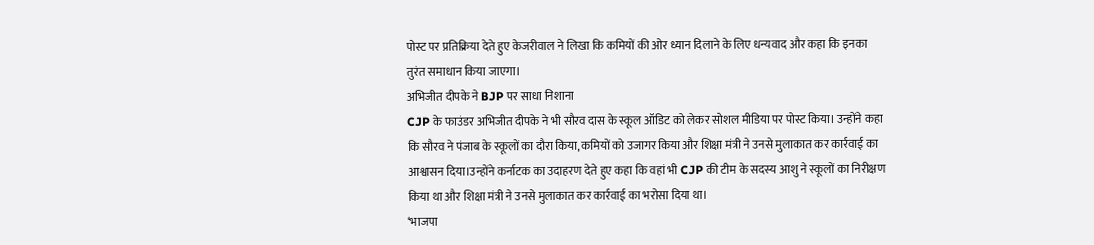पोस्ट पर प्रतिक्रिया देते हुए केजरीवाल ने लिखा कि कमियों की ओर ध्यान दिलाने के लिए धन्यवाद और कहा कि इनका तुरंत समाधान किया जाएगा।
अभिजीत दीपके ने BJP पर साधा निशाना
CJP के फाउंडर अभिजीत दीपके ने भी सौरव दास के स्कूल ऑडिट को लेकर सोशल मीडिया पर पोस्ट किया। उन्होंने कहा कि सौरव ने पंजाब के स्कूलों का दौरा किया, कमियों को उजागर किया और शिक्षा मंत्री ने उनसे मुलाकात कर कार्रवाई का आश्वासन दिया।उन्होंने कर्नाटक का उदाहरण देते हुए कहा कि वहां भी CJP की टीम के सदस्य आशु ने स्कूलों का निरीक्षण किया था और शिक्षा मंत्री ने उनसे मुलाकात कर कार्रवाई का भरोसा दिया था।
‘भाजपा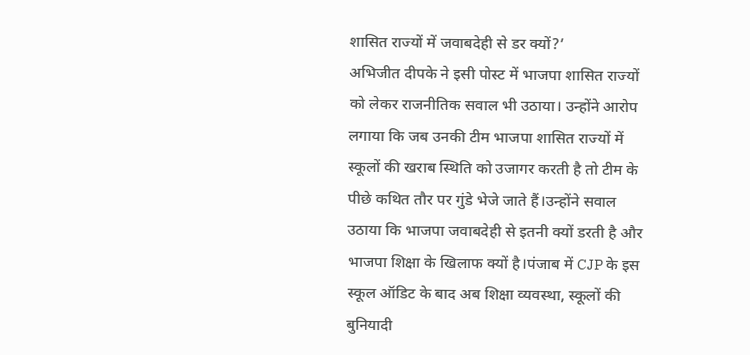शासित राज्यों में जवाबदेही से डर क्यों?’
अभिजीत दीपके ने इसी पोस्ट में भाजपा शासित राज्यों को लेकर राजनीतिक सवाल भी उठाया। उन्होंने आरोप लगाया कि जब उनकी टीम भाजपा शासित राज्यों में स्कूलों की खराब स्थिति को उजागर करती है तो टीम के पीछे कथित तौर पर गुंडे भेजे जाते हैं।उन्होंने सवाल उठाया कि भाजपा जवाबदेही से इतनी क्यों डरती है और भाजपा शिक्षा के खिलाफ क्यों है।पंजाब में CJP के इस स्कूल ऑडिट के बाद अब शिक्षा व्यवस्था, स्कूलों की बुनियादी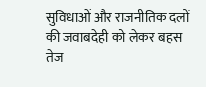सुविधाओं और राजनीतिक दलों की जवाबदेही को लेकर बहस तेज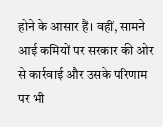होने के आसार हैं। वहीं, सामने आई कमियों पर सरकार की ओर से कार्रवाई और उसके परिणाम पर भी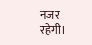नजर रहेगी।